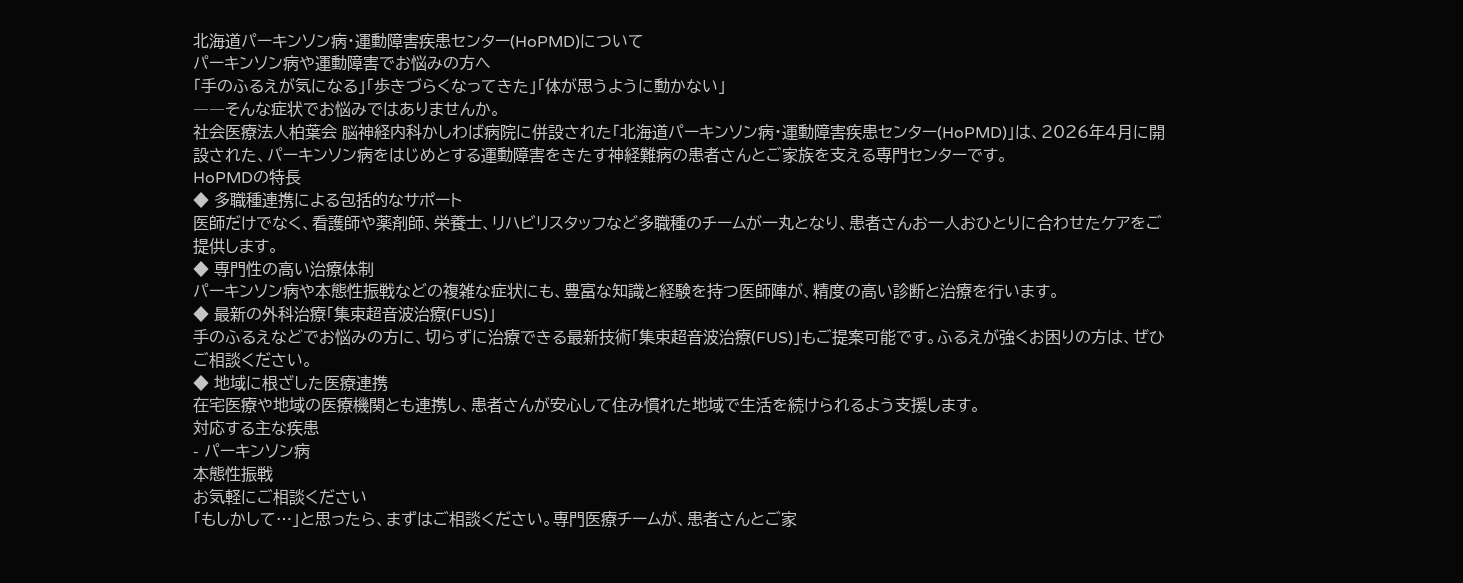北海道パーキンソン病・運動障害疾患センター(HoPMD)について
パーキンソン病や運動障害でお悩みの方へ
「手のふるえが気になる」「歩きづらくなってきた」「体が思うように動かない」
――そんな症状でお悩みではありませんか。
社会医療法人柏葉会 脳神経内科かしわば病院に併設された「北海道パーキンソン病・運動障害疾患センター(HoPMD)」は、2026年4月に開設された、パーキンソン病をはじめとする運動障害をきたす神経難病の患者さんとご家族を支える専門センターです。
HoPMDの特長
◆ 多職種連携による包括的なサポート
医師だけでなく、看護師や薬剤師、栄養士、リハビリスタッフなど多職種のチームが一丸となり、患者さんお一人おひとりに合わせたケアをご提供します。
◆ 専門性の高い治療体制
パーキンソン病や本態性振戦などの複雑な症状にも、豊富な知識と経験を持つ医師陣が、精度の高い診断と治療を行います。
◆ 最新の外科治療「集束超音波治療(FUS)」
手のふるえなどでお悩みの方に、切らずに治療できる最新技術「集束超音波治療(FUS)」もご提案可能です。ふるえが強くお困りの方は、ぜひご相談ください。
◆ 地域に根ざした医療連携
在宅医療や地域の医療機関とも連携し、患者さんが安心して住み慣れた地域で生活を続けられるよう支援します。
対応する主な疾患
- パーキンソン病
本態性振戦
お気軽にご相談ください
「もしかして…」と思ったら、まずはご相談ください。専門医療チームが、患者さんとご家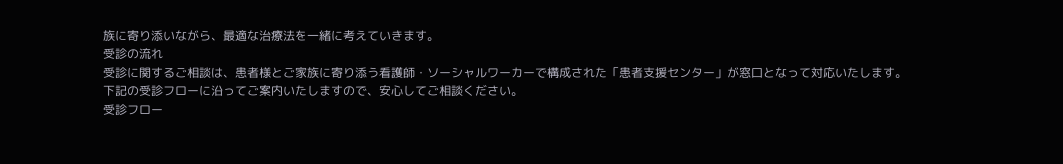族に寄り添いながら、最適な治療法を一緒に考えていきます。
受診の流れ
受診に関するご相談は、患者様とご家族に寄り添う看護師・ソーシャルワーカーで構成された「患者支援センター」が窓口となって対応いたします。
下記の受診フローに沿ってご案内いたしますので、安心してご相談ください。
受診フロー